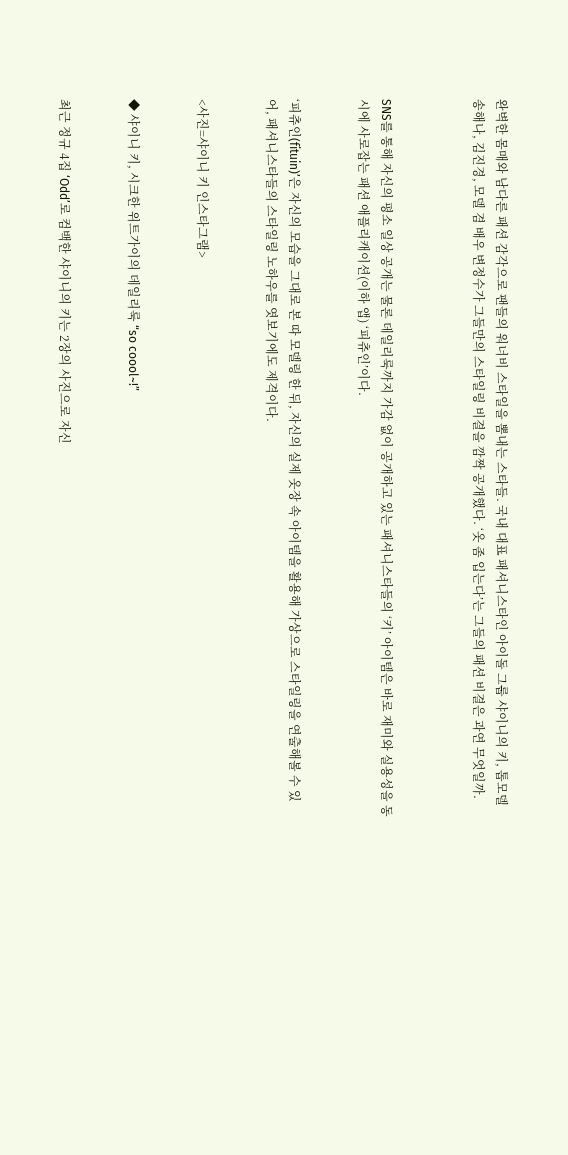완벽한 몸매와 남다른 패션 감각으로 팬들의 워너비 스타일을 뽐내는 스타들. 국내 대표 패셔니스타인 아이돌 그룹 샤이니의 키, 톱모델 송해나, 김진경, 모델 겸 배우 변정수가 그들만의 스타일링 비결을 깜짝 공개했다. ‘옷 좀 입는다’는 그들의 패션 비결은 과연 무엇일까.



SNS를 통해 자신의 평소 일상 공개는 물론 데일리룩까지 가감 없이 공개하고 있는 패셔니스타들의 ‘키’ 아이템은 바로 재미와 실용성을 동시에 사로잡는 패션 애플리캐이션(이하 앱) ‘피츄인’이다.


‘피츄인(fituin)’은 자신의 모습을 그대로 본 따 모델링 한 뒤, 자신의 실제 옷장 속 아이템을 활용해 가상으로 스타일링을 연출해볼 수 있어, 패셔니스타들의 스타일링 노하우를 엿보기에도 제격이다.


<사진=샤이니 키 인스타그램>


◆ 샤이니 키, 시크한 위트가이의 데일리룩 “so coool~!”


최근 정규 4집 ‘Odd’로 컴백한 샤이니의 키는 2장의 사진으로 자신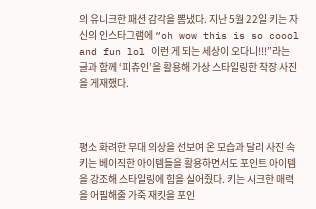의 유니크한 패션 감각을 뽐냈다. 지난 5월 22일 키는 자신의 인스타그램에 “oh wow this is so coool and fun lol 이런 게 되는 세상이 오다니!!!”라는 글과 함께 ‘피츄인’을 활용해 가상 스타일링한 착장 사진을 게재했다.



평소 화려한 무대 의상을 선보여 온 모습과 달리 사진 속 키는 베이직한 아이템들을 활용하면서도 포인트 아이템을 강조해 스타일링에 힘을 실어줬다. 키는 시크한 매력을 어필해줄 가죽 재킷을 포인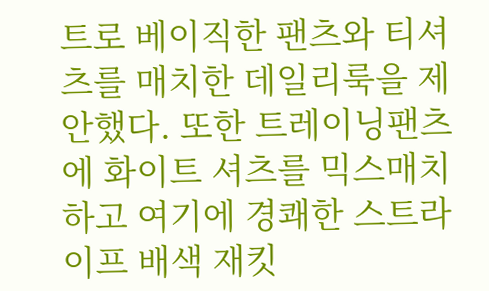트로 베이직한 팬츠와 티셔츠를 매치한 데일리룩을 제안했다. 또한 트레이닝팬츠에 화이트 셔츠를 믹스매치하고 여기에 경쾌한 스트라이프 배색 재킷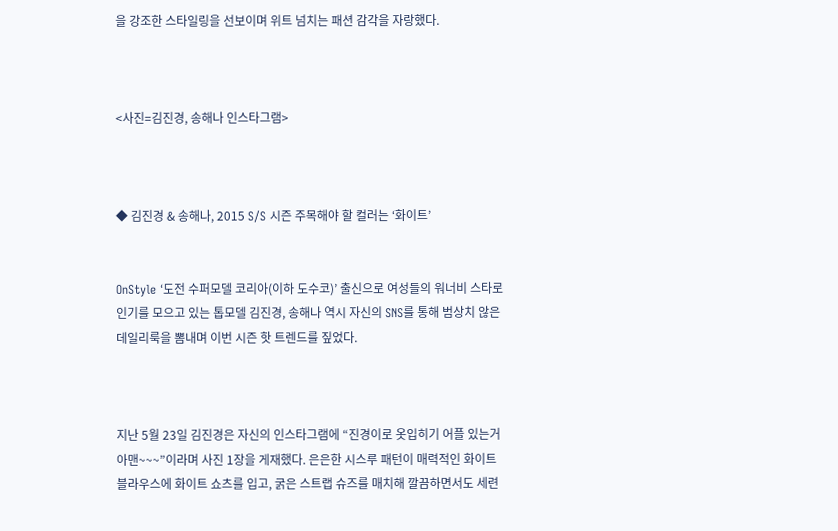을 강조한 스타일링을 선보이며 위트 넘치는 패션 감각을 자랑했다.



<사진=김진경, 송해나 인스타그램>



◆ 김진경 & 송해나, 2015 S/S 시즌 주목해야 할 컬러는 ‘화이트’


OnStyle ‘도전 수퍼모델 코리아(이하 도수코)’ 출신으로 여성들의 워너비 스타로 인기를 모으고 있는 톱모델 김진경, 송해나 역시 자신의 SNS를 통해 범상치 않은 데일리룩을 뽐내며 이번 시즌 핫 트렌드를 짚었다.



지난 5월 23일 김진경은 자신의 인스타그램에 “진경이로 옷입히기 어플 있는거 아맨~~~”이라며 사진 1장을 게재했다. 은은한 시스루 패턴이 매력적인 화이트 블라우스에 화이트 쇼츠를 입고, 굵은 스트랩 슈즈를 매치해 깔끔하면서도 세련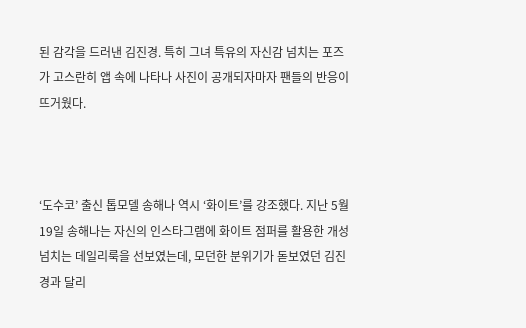된 감각을 드러낸 김진경. 특히 그녀 특유의 자신감 넘치는 포즈가 고스란히 앱 속에 나타나 사진이 공개되자마자 팬들의 반응이 뜨거웠다.



‘도수코’ 출신 톱모델 송해나 역시 ‘화이트’를 강조했다. 지난 5월 19일 송해나는 자신의 인스타그램에 화이트 점퍼를 활용한 개성 넘치는 데일리룩을 선보였는데, 모던한 분위기가 돋보였던 김진경과 달리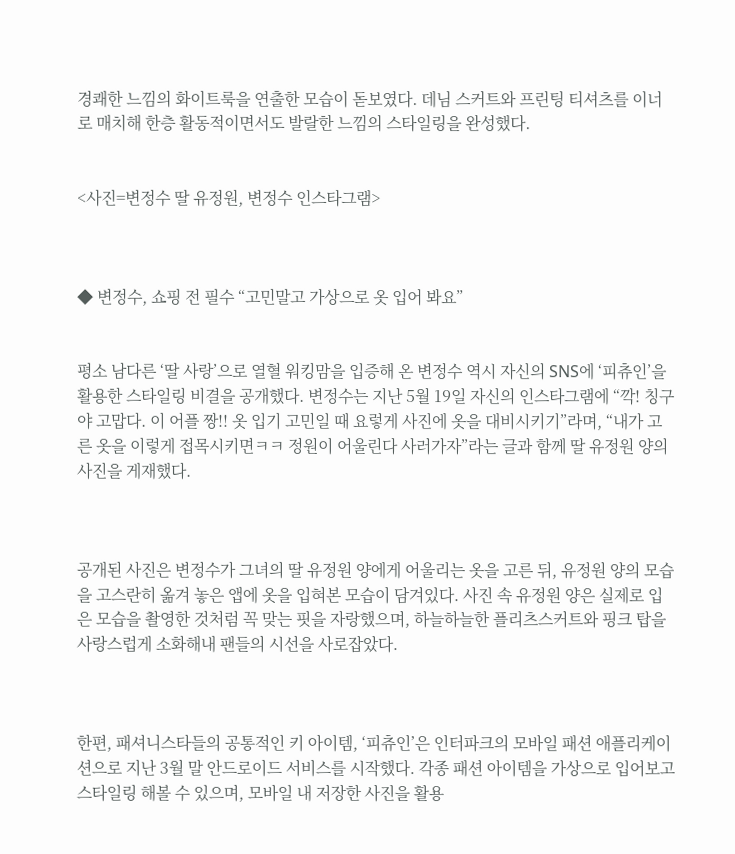경쾌한 느낌의 화이트룩을 연출한 모습이 돋보였다. 데님 스커트와 프린팅 티셔츠를 이너로 매치해 한층 활동적이면서도 발랄한 느낌의 스타일링을 완성했다.


<사진=변정수 딸 유정원, 변정수 인스타그램>



◆ 변정수, 쇼핑 전 필수 “고민말고 가상으로 옷 입어 봐요”


평소 남다른 ‘딸 사랑’으로 열혈 워킹맘을 입증해 온 변정수 역시 자신의 SNS에 ‘피츄인’을 활용한 스타일링 비결을 공개했다. 변정수는 지난 5월 19일 자신의 인스타그램에 “깍! 칭구야 고맙다. 이 어플 짱!! 옷 입기 고민일 때 요렇게 사진에 옷을 대비시키기”라며, “내가 고른 옷을 이렇게 접목시키면ㅋㅋ 정원이 어울린다 사러가자”라는 글과 함께 딸 유정원 양의 사진을 게재했다.



공개된 사진은 변정수가 그녀의 딸 유정원 양에게 어울리는 옷을 고른 뒤, 유정원 양의 모습을 고스란히 옮겨 놓은 앱에 옷을 입혀본 모습이 담겨있다. 사진 속 유정원 양은 실제로 입은 모습을 촬영한 것처럼 꼭 맞는 핏을 자랑했으며, 하늘하늘한 플리츠스커트와 핑크 탑을 사랑스럽게 소화해내 팬들의 시선을 사로잡았다.



한편, 패셔니스타들의 공통적인 키 아이템, ‘피츄인’은 인터파크의 모바일 패션 애플리케이션으로 지난 3월 말 안드로이드 서비스를 시작했다. 각종 패션 아이템을 가상으로 입어보고 스타일링 해볼 수 있으며, 모바일 내 저장한 사진을 활용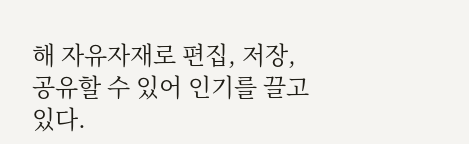해 자유자재로 편집, 저장, 공유할 수 있어 인기를 끌고 있다.